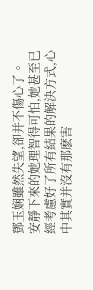鄧玉娴雖然失望,卻并不傷心了。
安靜下來的她理智得可怕,她甚至已經考慮好了所有結果的解決方式,心中其實并沒有那麽害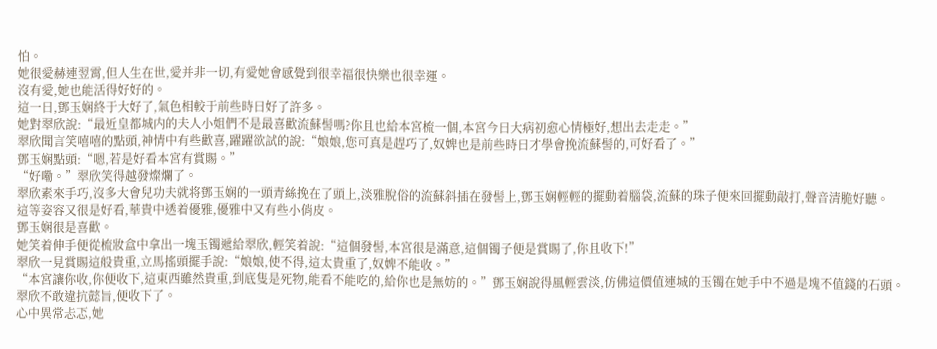怕。
她很愛赫連翌霄,但人生在世,愛并非一切,有愛她會感覺到很幸福很快樂也很幸運。
沒有愛,她也能活得好好的。
這一日,鄧玉娴終于大好了,氣色相較于前些時日好了許多。
她對翠欣說:“最近皇都城内的夫人小姐們不是最喜歡流蘇髻嗎?你且也給本宮梳一個,本宮今日大病初愈心情極好,想出去走走。”
翠欣聞言笑嘻嘻的點頭,神情中有些歡喜,躍躍欲試的說:“娘娘,您可真是趕巧了,奴婢也是前些時日才學會挽流蘇髻的,可好看了。”
鄧玉娴點頭:“嗯,若是好看本宮有賞賜。”
“好嘞。”翠欣笑得越發燦爛了。
翠欣素來手巧,沒多大會兒功夫就将鄧玉娴的一頭青絲挽在了頭上,淡雅脫俗的流蘇斜插在發髻上,鄧玉娴輕輕的擺動着腦袋,流蘇的珠子便來回擺動敲打,聲音清脆好聽。
這等姿容又很是好看,華貴中透着優雅,優雅中又有些小俏皮。
鄧玉娴很是喜歡。
她笑着伸手便從梳妝盒中拿出一塊玉镯遞給翠欣,輕笑着說:“這個發髻,本宮很是滿意,這個镯子便是賞賜了,你且收下!”
翠欣一見賞賜這般貴重,立馬搖頭擺手說:“娘娘,使不得,這太貴重了,奴婢不能收。”
“本宮讓你收,你便收下,這東西雖然貴重,到底隻是死物,能看不能吃的,給你也是無妨的。”鄧玉娴說得風輕雲淡,仿佛這價值連城的玉镯在她手中不過是塊不值錢的石頭。
翠欣不敢違抗懿旨,便收下了。
心中異常忐忑,她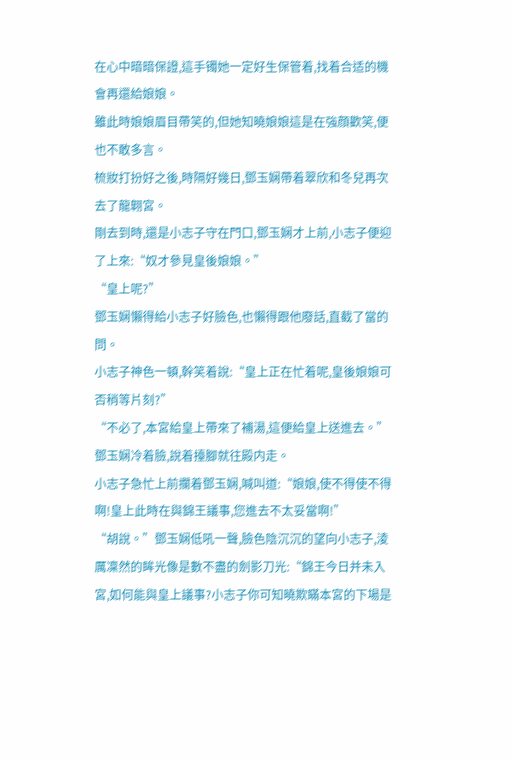在心中暗暗保證,這手镯她一定好生保管着,找着合适的機會再還給娘娘。
雖此時娘娘眉目帶笑的,但她知曉娘娘這是在強顔歡笑,便也不敢多言。
梳妝打扮好之後,時隔好幾日,鄧玉娴帶着翠欣和冬兒再次去了龍翺宮。
剛去到時,還是小志子守在門口,鄧玉娴才上前,小志子便迎了上來:“奴才參見皇後娘娘。”
“皇上呢?”
鄧玉娴懶得給小志子好臉色,也懶得跟他廢話,直截了當的問。
小志子神色一頓,幹笑着說:“皇上正在忙着呢,皇後娘娘可否稍等片刻?”
“不必了,本宮給皇上帶來了補湯,這便給皇上送進去。”鄧玉娴冷着臉,說着擡腳就往殿内走。
小志子急忙上前攔着鄧玉娴,喊叫道:“娘娘,使不得使不得啊!皇上此時在與錦王議事,您進去不太妥當啊!”
“胡說。”鄧玉娴低吼一聲,臉色陰沉沉的望向小志子,淩厲凜然的眸光像是數不盡的劍影刀光:“錦王今日并未入宮,如何能與皇上議事?小志子你可知曉欺瞞本宮的下場是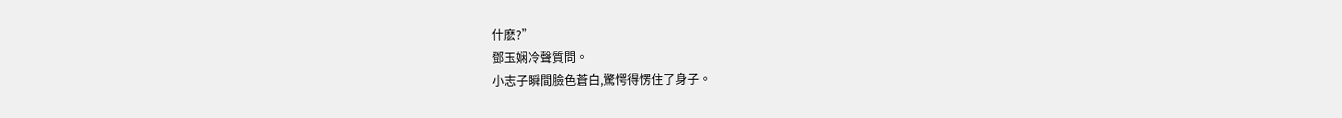什麽?”
鄧玉娴冷聲質問。
小志子瞬間臉色蒼白,驚愕得愣住了身子。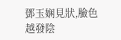鄧玉娴見狀,臉色越發陰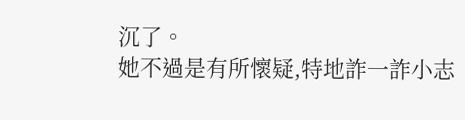沉了。
她不過是有所懷疑,特地詐一詐小志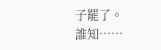子罷了。
誰知……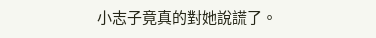小志子竟真的對她說謊了。